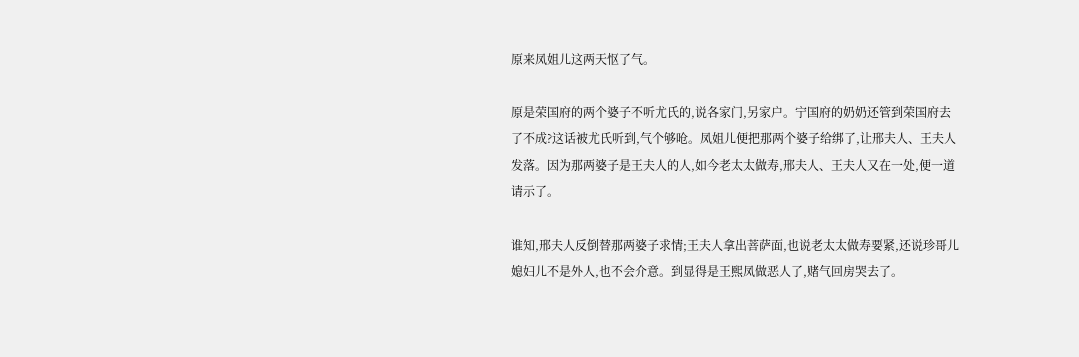原来凤姐儿这两天怄了气。

原是荣国府的两个婆子不听尤氏的,说各家门,另家户。宁国府的奶奶还管到荣国府去了不成?这话被尤氏听到,气个够呛。凤姐儿便把那两个婆子给绑了,让邢夫人、王夫人发落。因为那两婆子是王夫人的人,如今老太太做寿,邢夫人、王夫人又在一处,便一道请示了。

谁知,邢夫人反倒替那两婆子求情;王夫人拿出菩萨面,也说老太太做寿要紧,还说珍哥儿媳妇儿不是外人,也不会介意。到显得是王熙凤做恶人了,赌气回房哭去了。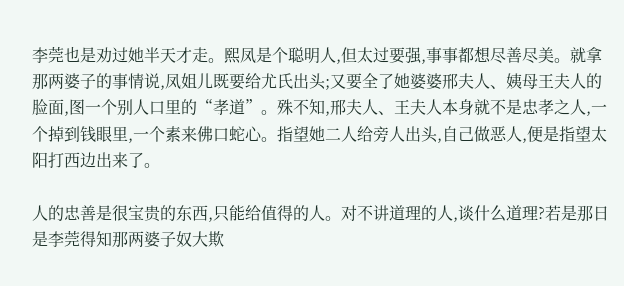李莞也是劝过她半天才走。熙凤是个聪明人,但太过要强,事事都想尽善尽美。就拿那两婆子的事情说,凤姐儿既要给尤氏出头;又要全了她婆婆邢夫人、姨母王夫人的脸面,图一个别人口里的“孝道”。殊不知,邢夫人、王夫人本身就不是忠孝之人,一个掉到钱眼里,一个素来佛口蛇心。指望她二人给旁人出头,自己做恶人,便是指望太阳打西边出来了。

人的忠善是很宝贵的东西,只能给值得的人。对不讲道理的人,谈什么道理?若是那日是李莞得知那两婆子奴大欺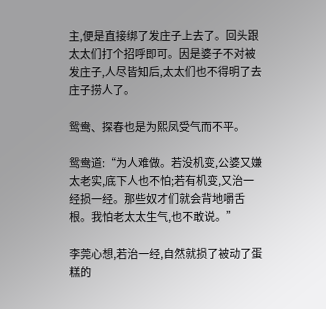主,便是直接绑了发庄子上去了。回头跟太太们打个招呼即可。因是婆子不对被发庄子,人尽皆知后,太太们也不得明了去庄子捞人了。

鸳鸯、探春也是为熙凤受气而不平。

鸳鸯道:“为人难做。若没机变,公婆又嫌太老实,底下人也不怕;若有机变,又治一经损一经。那些奴才们就会背地嚼舌根。我怕老太太生气,也不敢说。”

李莞心想,若治一经,自然就损了被动了蛋糕的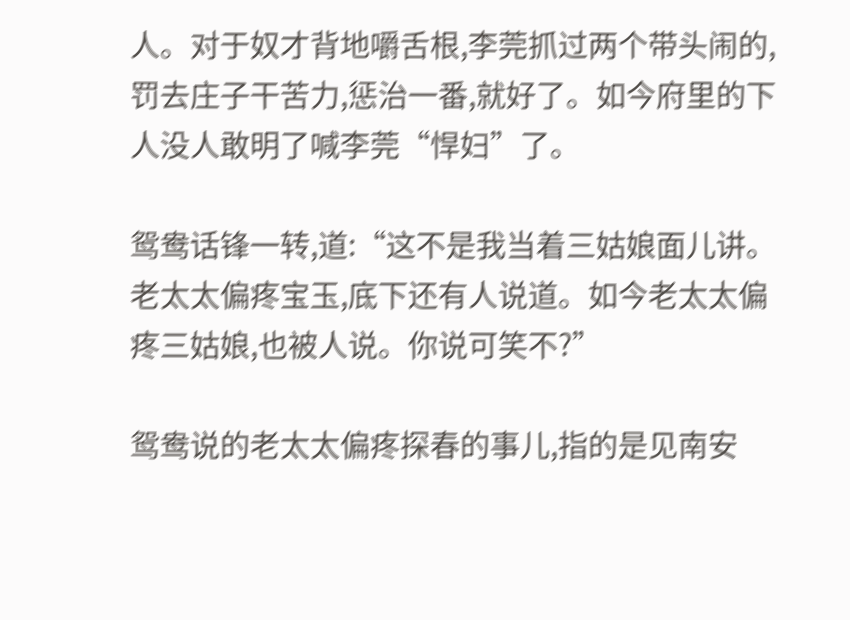人。对于奴才背地嚼舌根,李莞抓过两个带头闹的,罚去庄子干苦力,惩治一番,就好了。如今府里的下人没人敢明了喊李莞“悍妇”了。

鸳鸯话锋一转,道:“这不是我当着三姑娘面儿讲。老太太偏疼宝玉,底下还有人说道。如今老太太偏疼三姑娘,也被人说。你说可笑不?”

鸳鸯说的老太太偏疼探春的事儿,指的是见南安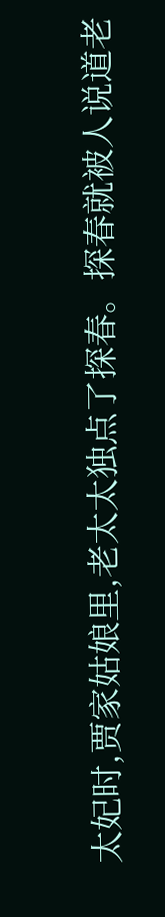太妃时,贾家姑娘里,老太太独点了探春。探春就被人说道老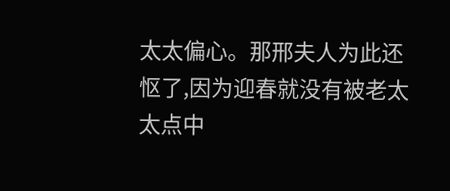太太偏心。那邢夫人为此还怄了,因为迎春就没有被老太太点中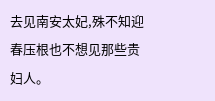去见南安太妃,殊不知迎春压根也不想见那些贵妇人。